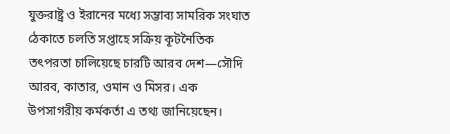যুক্তরাষ্ট্র ও ইরানের মধ্যে সম্ভাব্য সামরিক সংঘাত ঠেকাতে চলতি সপ্তাহে সক্রিয় কূটনৈতিক তৎপরতা চালিয়েছে চারটি আরব দেশ—সৌদি আরব, কাতার, ওমান ও মিসর। এক উপসাগরীয় কর্মকর্তা এ তথ্য জানিয়েছেন।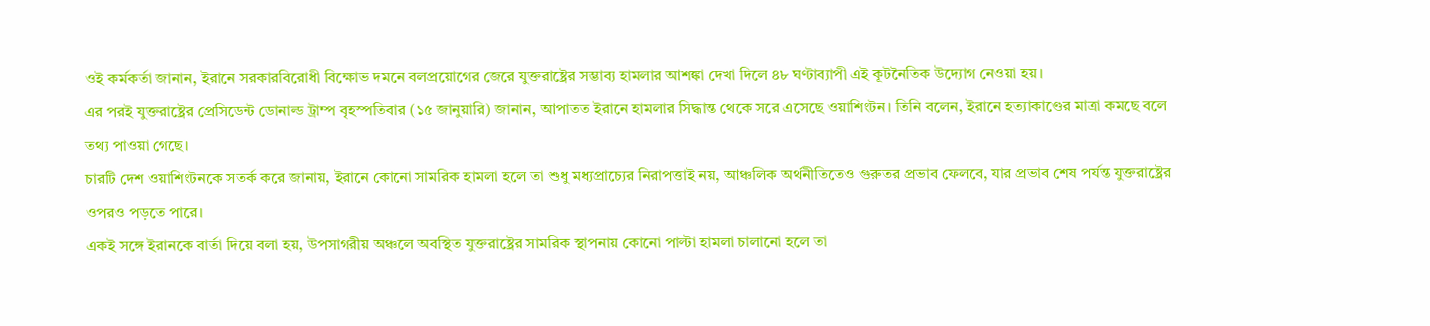ওই কর্মকর্তা জানান, ইরানে সরকারবিরোধী বিক্ষোভ দমনে বলপ্রয়োগের জেরে যুক্তরাষ্ট্রের সম্ভাব্য হামলার আশঙ্কা দেখা দিলে ৪৮ ঘণ্টাব্যাপী এই কূটনৈতিক উদ্যোগ নেওয়া হয়।
এর পরই যুক্তরাষ্ট্রের প্রেসিডেন্ট ডোনাল্ড ট্রাম্প বৃহস্পতিবার (১৫ জানুয়ারি) জানান, আপাতত ইরানে হামলার সিদ্ধান্ত থেকে সরে এসেছে ওয়াশিংটন। তিনি বলেন, ইরানে হত্যাকাণ্ডের মাত্রা কমছে বলে তথ্য পাওয়া গেছে।
চারটি দেশ ওয়াশিংটনকে সতর্ক করে জানায়, ইরানে কোনো সামরিক হামলা হলে তা শুধু মধ্যপ্রাচ্যের নিরাপত্তাই নয়, আঞ্চলিক অর্থনীতিতেও গুরুতর প্রভাব ফেলবে, যার প্রভাব শেষ পর্যন্ত যুক্তরাষ্ট্রের ওপরও পড়তে পারে।
একই সঙ্গে ইরানকে বার্তা দিয়ে বলা হয়, উপসাগরীয় অঞ্চলে অবস্থিত যুক্তরাষ্ট্রের সামরিক স্থাপনায় কোনো পাল্টা হামলা চালানো হলে তা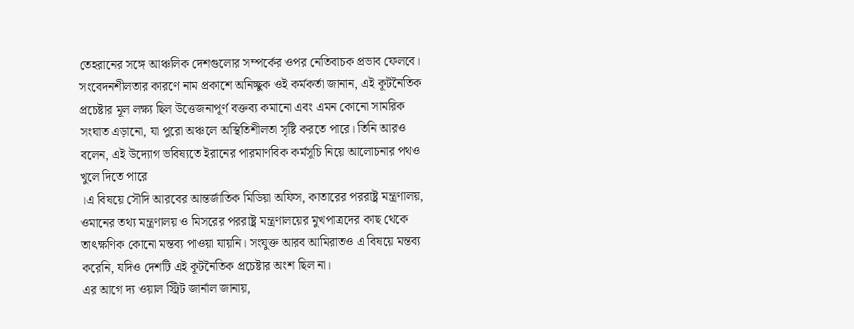তেহরানের সঙ্গে আঞ্চলিক দেশগুলোর সম্পর্কের ওপর নেতিবাচক প্রভাব ফেলবে।
সংবেদনশীলতার কারণে নাম প্রকাশে অনিচ্ছুক ওই কর্মকর্তা জানান, এই কূটনৈতিক প্রচেষ্টার মূল লক্ষ্য ছিল উত্তেজনাপূর্ণ বক্তব্য কমানো এবং এমন কোনো সামরিক সংঘাত এড়ানো, যা পুরো অঞ্চলে অস্থিতিশীলতা সৃষ্টি করতে পারে। তিনি আরও বলেন, এই উদ্যোগ ভবিষ্যতে ইরানের পারমাণবিক কর্মসূচি নিয়ে আলোচনার পথও খুলে দিতে পারে
।এ বিষয়ে সৌদি আরবের আন্তর্জাতিক মিডিয়া অফিস, কাতারের পররাষ্ট্র মন্ত্রণালয়, ওমানের তথ্য মন্ত্রণালয় ও মিসরের পররাষ্ট্র মন্ত্রণালয়ের মুখপাত্রদের কাছ থেকে তাৎক্ষণিক কোনো মন্তব্য পাওয়া যায়নি। সংযুক্ত আরব আমিরাতও এ বিষয়ে মন্তব্য করেনি, যদিও দেশটি এই কূটনৈতিক প্রচেষ্টার অংশ ছিল না।
এর আগে দ্য ওয়াল স্ট্রিট জার্নাল জানায়,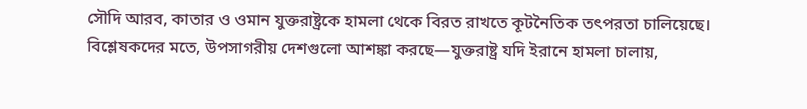সৌদি আরব, কাতার ও ওমান যুক্তরাষ্ট্রকে হামলা থেকে বিরত রাখতে কূটনৈতিক তৎপরতা চালিয়েছে।
বিশ্লেষকদের মতে, উপসাগরীয় দেশগুলো আশঙ্কা করছে—যুক্তরাষ্ট্র যদি ইরানে হামলা চালায়,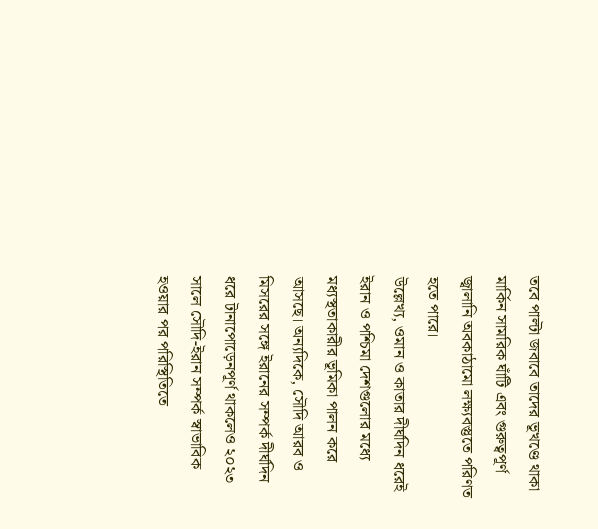তবে পাল্টা জবাবে তাদের ভূখণ্ডে থাকা মার্কিন সামরিক ঘাঁটি এবং গুরুত্বপূর্ণ জ্বালানি অবকাঠামো লক্ষ্যবস্তুতে পরিণত হতে পারে।
উল্লেখ্য, ওমান ও কাতার দীর্ঘদিন ধরেই ইরান ও পশ্চিমা দেশগুলোর মধ্যে মধ্যস্থতাকারীর ভূমিকা পালন করে আসছে। অন্যদিকে, সৌদি আরব ও মিসরের সঙ্গে ইরানের সম্পর্ক দীর্ঘদিন ধরে টানাপোড়েনপূর্ণ থাকলেও ২০২৩ সালে সৌদি-ইরান সম্পর্ক স্বাভাবিক হওয়ার পর পরিস্থিতিতে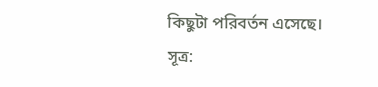কিছুটা পরিবর্তন এসেছে।
সূত্র: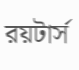রয়টার্স